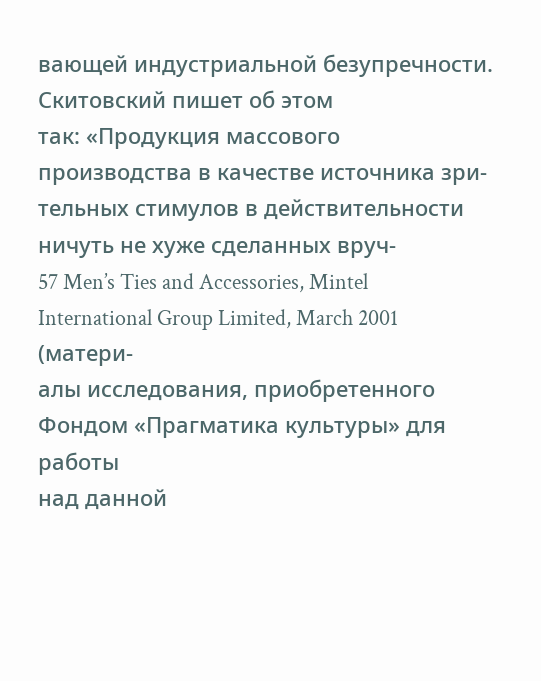вающей индустриальной безупречности. Скитовский пишет об этом
так: «Продукция массового производства в качестве источника зри-
тельных стимулов в действительности ничуть не хуже сделанных вруч-
57 Men’s Ties and Accessories, Mintel International Group Limited, March 2001 (матери-
алы исследования, приобретенного Фондом «Прагматика культуры» для работы
над данной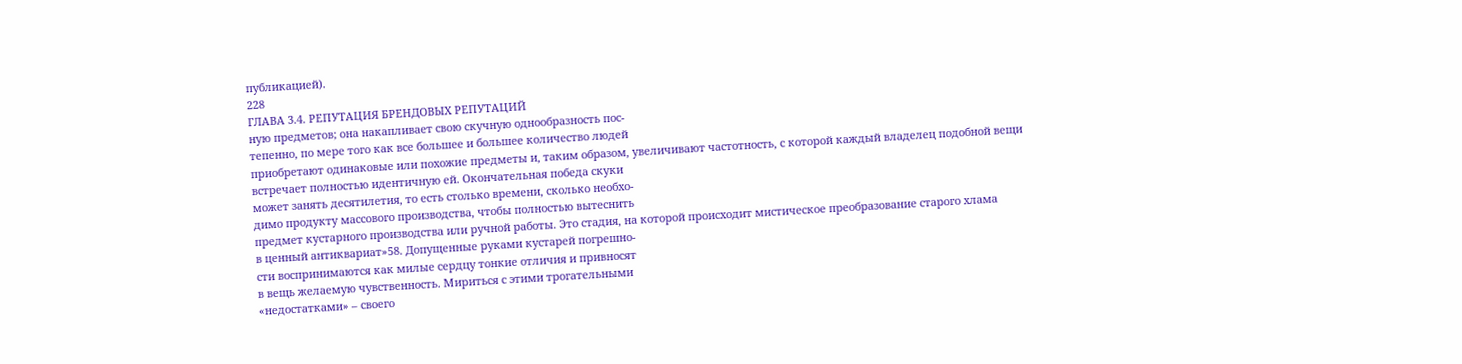публикацией).
228
ГЛАВА 3.4. РЕПУТАЦИЯ БРЕНДОВЫХ РЕПУТАЦИЙ
ную предметов; она накапливает свою скучную однообразность пос-
тепенно, по мере того как все большее и большее количество людей
приобретают одинаковые или похожие предметы и, таким образом, увеличивают частотность, с которой каждый владелец подобной вещи
встречает полностью идентичную ей. Окончательная победа скуки
может занять десятилетия, то есть столько времени, сколько необхо-
димо продукту массового производства, чтобы полностью вытеснить
предмет кустарного производства или ручной работы. Это стадия, на которой происходит мистическое преобразование старого хлама
в ценный антиквариат»58. Допущенные руками кустарей погрешно-
сти воспринимаются как милые сердцу тонкие отличия и привносят
в вещь желаемую чувственность. Мириться с этими трогательными
«недостатками» – своего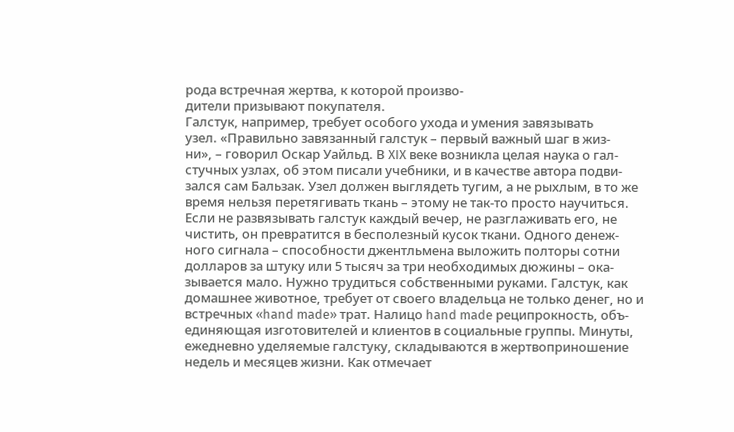рода встречная жертва, к которой произво-
дители призывают покупателя.
Галстук, например, требует особого ухода и умения завязывать
узел. «Правильно завязанный галстук – первый важный шаг в жиз-
ни», – говорил Оскар Уайльд. В XIX веке возникла целая наука о гал-
стучных узлах, об этом писали учебники, и в качестве автора подви-
зался сам Бальзак. Узел должен выглядеть тугим, а не рыхлым, в то же
время нельзя перетягивать ткань – этому не так-то просто научиться.
Если не развязывать галстук каждый вечер, не разглаживать его, не
чистить, он превратится в бесполезный кусок ткани. Одного денеж-
ного сигнала – способности джентльмена выложить полторы сотни
долларов за штуку или 5 тысяч за три необходимых дюжины – ока-
зывается мало. Нужно трудиться собственными руками. Галстук, как
домашнее животное, требует от своего владельца не только денег, но и
встречных «hand made» трат. Налицо hand made реципрокность, объ-
единяющая изготовителей и клиентов в социальные группы. Минуты, ежедневно уделяемые галстуку, складываются в жертвоприношение
недель и месяцев жизни. Как отмечает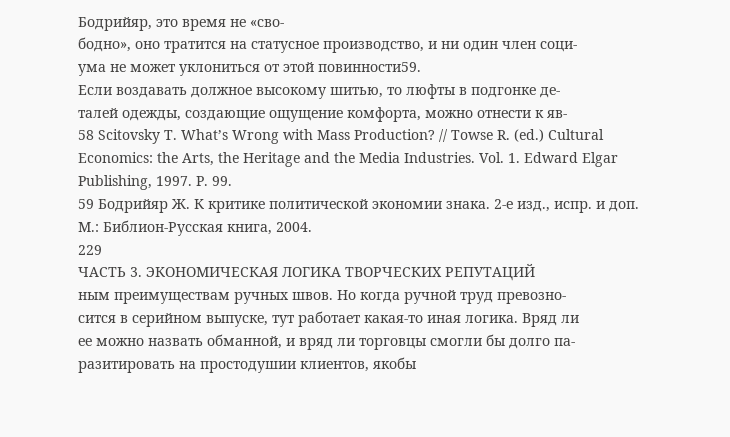Бодрийяр, это время не «сво-
бодно», оно тратится на статусное производство, и ни один член соци-
ума не может уклониться от этой повинности59.
Если воздавать должное высокому шитью, то люфты в подгонке де-
талей одежды, создающие ощущение комфорта, можно отнести к яв-
58 Scitovsky T. What’s Wrong with Mass Production? // Towse R. (ed.) Cultural Economics: the Arts, the Heritage and the Media Industries. Vol. 1. Edward Elgar Publishing, 1997. P. 99.
59 Бодрийяр Ж. К критике политической экономии знака. 2-е изд., испр. и доп. М.: Библион-Русская книга, 2004.
229
ЧАСТЬ 3. ЭКОНОМИЧЕСКАЯ ЛОГИКА ТВОРЧЕСКИХ РЕПУТАЦИЙ
ным преимуществам ручных швов. Но когда ручной труд превозно-
сится в серийном выпуске, тут работает какая-то иная логика. Вряд ли
ее можно назвать обманной, и вряд ли торговцы смогли бы долго па-
разитировать на простодушии клиентов, якобы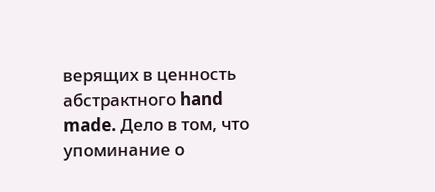верящих в ценность
абстрактного hand made. Дело в том, что упоминание о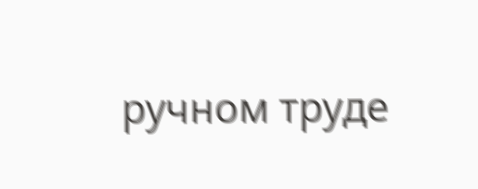ручном труде